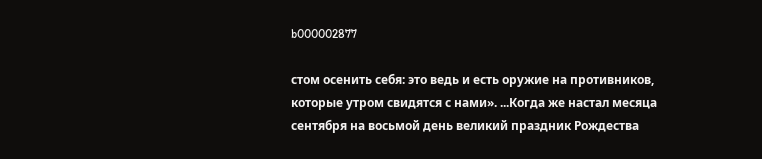b000002877

стом осенить себя: это ведь и есть оружие на противников, которые утром свидятся с нами». ...Когда же настал месяца сентября на восьмой день великий праздник Рождества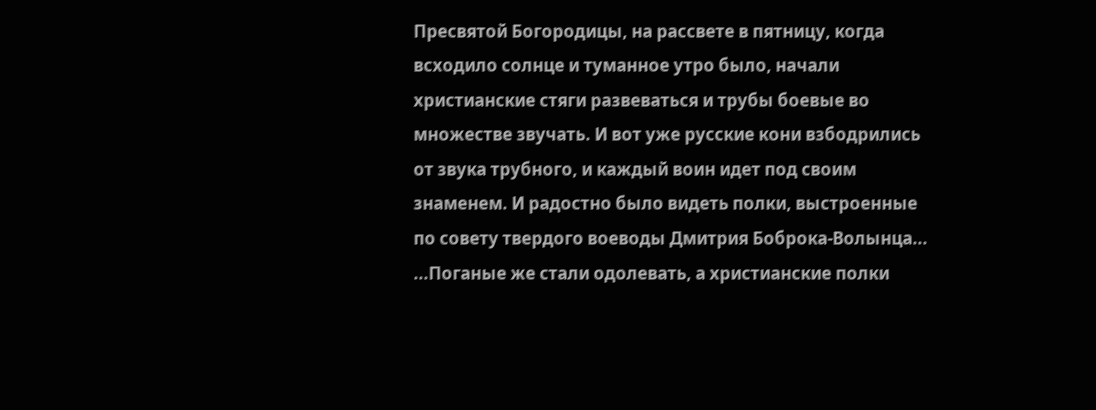Пресвятой Богородицы, на рассвете в пятницу, когда всходило солнце и туманное утро было, начали христианские стяги развеваться и трубы боевые во множестве звучать. И вот уже русские кони взбодрились от звука трубного, и каждый воин идет под своим знаменем. И радостно было видеть полки, выстроенные по совету твердого воеводы Дмитрия Боброка-Волынца... ...Поганые же стали одолевать, а христианские полки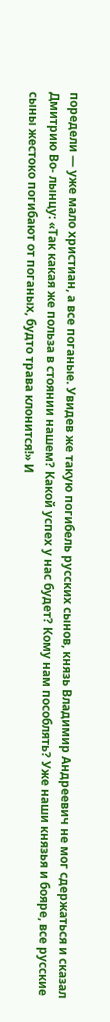поредели — уже мало христиан, а все поганые. Увидев же такую погибель русских сынов, князь Владимир Андреевич не мог сдержаться и сказал Дмитрию Во- лынцу: «Так какая же польза в стоянии нашем? Какой успех у нас будет? Кому нам пособлять? Уже наши князья и бояре, все русские сыны жестоко погибают от поганых, будто трава клонится!» И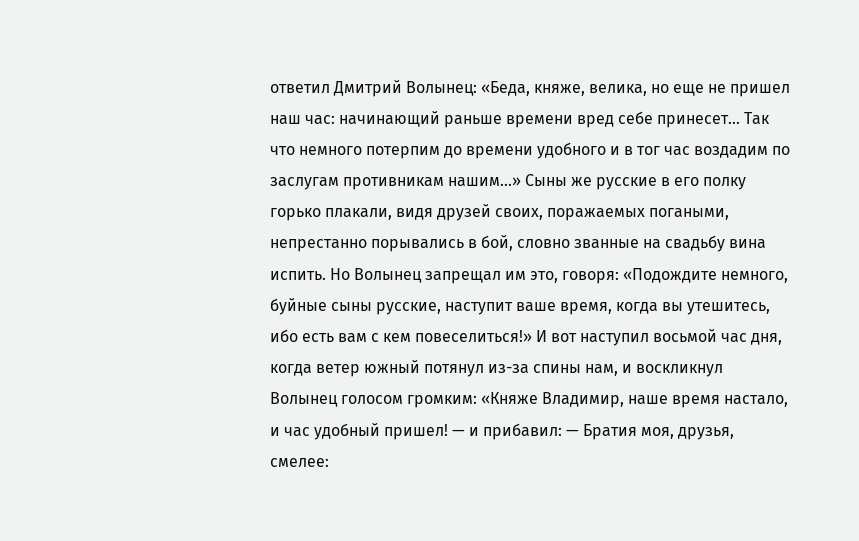ответил Дмитрий Волынец: «Беда, княже, велика, но еще не пришел наш час: начинающий раньше времени вред себе принесет... Так что немного потерпим до времени удобного и в тог час воздадим по заслугам противникам нашим...» Сыны же русские в его полку горько плакали, видя друзей своих, поражаемых погаными, непрестанно порывались в бой, словно званные на свадьбу вина испить. Но Волынец запрещал им это, говоря: «Подождите немного, буйные сыны русские, наступит ваше время, когда вы утешитесь, ибо есть вам с кем повеселиться!» И вот наступил восьмой час дня, когда ветер южный потянул из-за спины нам, и воскликнул Волынец голосом громким: «Княже Владимир, наше время настало, и час удобный пришел! — и прибавил: — Братия моя, друзья, смелее: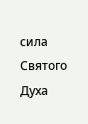сила Святого Духа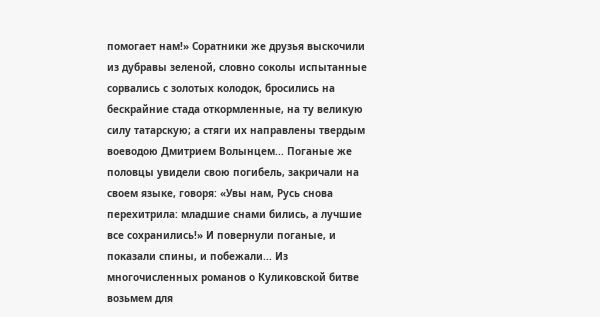помогает нам!» Соратники же друзья выскочили из дубравы зеленой, словно соколы испытанные сорвались с золотых колодок, бросились на бескрайние стада откормленные, на ту великую силу татарскую; а стяги их направлены твердым воеводою Дмитрием Волынцем... Поганые же половцы увидели свою погибель, закричали на своем языке, говоря: «Увы нам, Русь снова перехитрила: младшие снами бились, а лучшие все сохранились!» И повернули поганые, и показали спины, и побежали... Из многочисленных романов о Куликовской битве возьмем для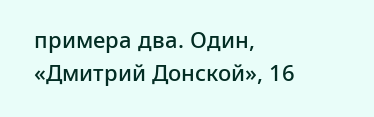примера два. Один, «Дмитрий Донской», 16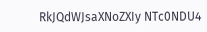RkJQdWJsaXNoZXIy NTc0NDU4